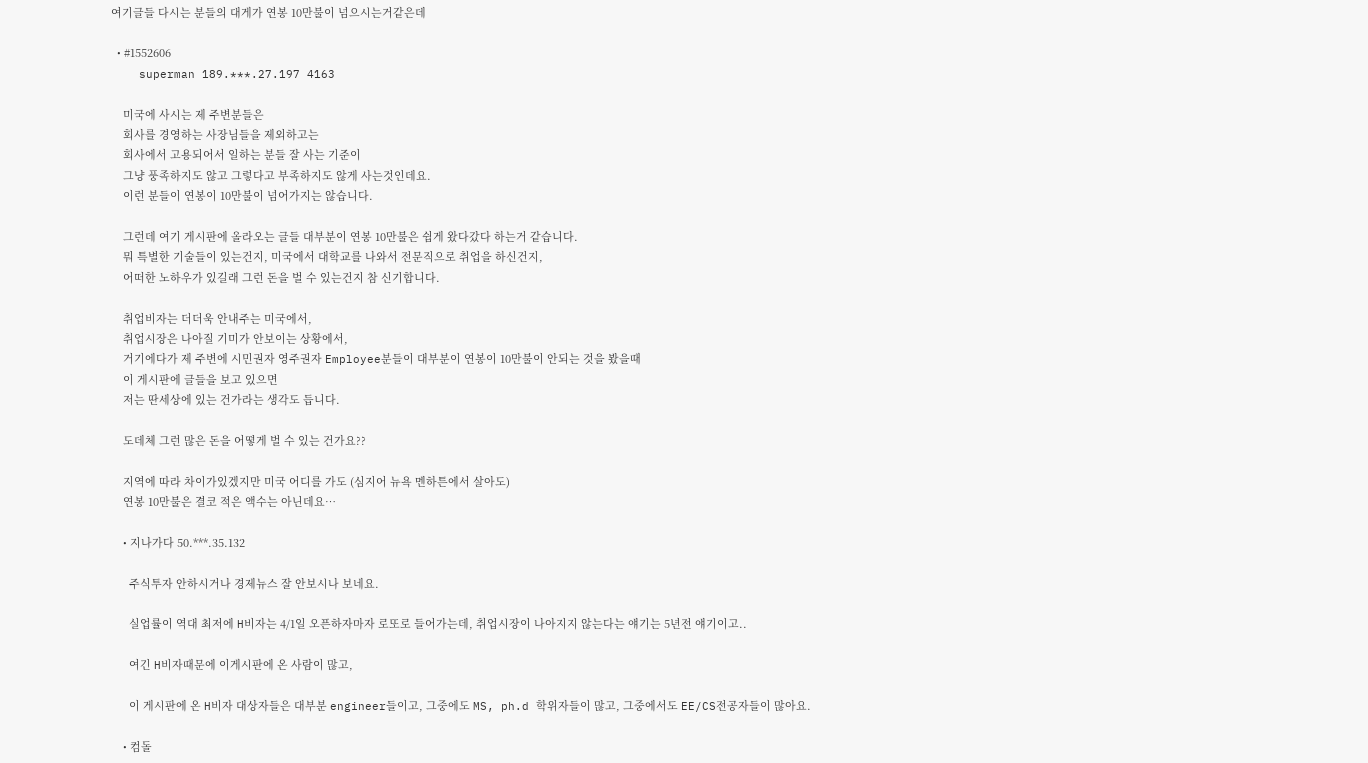여기글들 다시는 분들의 대게가 연봉 10만불이 넘으시는거같은데

  • #1552606
    superman 189.***.27.197 4163

    미국에 사시는 제 주변분들은
    회사를 경영하는 사장님들을 제외하고는
    회사에서 고용되어서 일하는 분들 잘 사는 기준이
    그냥 풍족하지도 않고 그렇다고 부족하지도 않게 사는것인데요.
    이런 분들이 연봉이 10만불이 넘어가지는 않습니다.

    그런데 여기 게시판에 올라오는 글들 대부분이 연봉 10만불은 쉽게 왔다갔다 하는거 같습니다.
    뭐 특별한 기술들이 있는건지, 미국에서 대학교를 나와서 전문직으로 취업을 하신건지,
    어떠한 노하우가 있길래 그런 돈을 벌 수 있는건지 참 신기합니다.

    취업비자는 더더욱 안내주는 미국에서,
    취업시장은 나아질 기미가 안보이는 상황에서,
    거기에다가 제 주변에 시민권자 영주권자 Employee분들이 대부분이 연봉이 10만불이 안되는 것을 봤을때
    이 게시판에 글들을 보고 있으면
    저는 딴세상에 있는 건가라는 생각도 듭니다.

    도데체 그런 많은 돈을 어떻게 벌 수 있는 건가요??

    지역에 따라 차이가있겠지만 미국 어디를 가도 (심지어 뉴욕 멘하튼에서 살아도)
    연봉 10만불은 결코 적은 액수는 아닌데요…

    • 지나가다 50.***.35.132

      주식투자 안하시거나 경제뉴스 잘 안보시나 보네요.

      실업률이 역대 최저에 H비자는 4/1일 오픈하자마자 로또로 들어가는데, 취업시장이 나아지지 않는다는 얘기는 5년전 얘기이고..

      여긴 H비자때문에 이게시판에 온 사람이 많고,

      이 게시판에 온 H비자 대상자들은 대부분 engineer들이고, 그중에도 MS, ph.d 학위자들이 많고, 그중에서도 EE/CS전공자들이 많아요.

    • 컴돌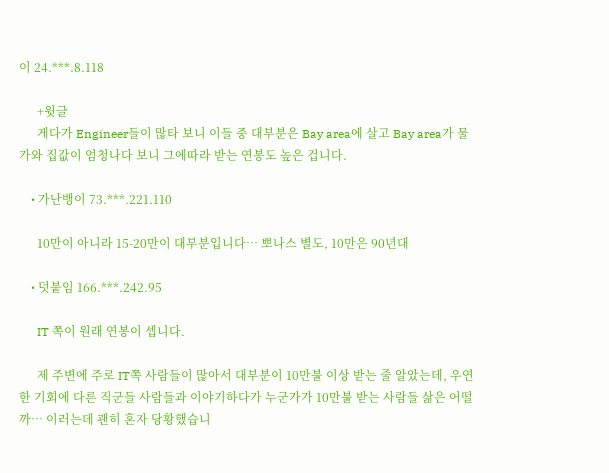이 24.***.8.118

      +윗글
      게다가 Engineer들이 많타 보니 이들 중 대부분은 Bay area에 살고 Bay area가 물가와 집값이 엄청나다 보니 그에따라 받는 연봉도 높은 겁니다.

    • 가난뱅이 73.***.221.110

      10만이 아니라 15-20만이 대부분입니다… 뽀나스 별도, 10만은 90년대

    • 덧붙임 166.***.242.95

      IT 쪽이 원래 연봉이 셉니다.

      제 주변에 주로 IT쪽 사람들이 많아서 대부분이 10만불 이상 받는 줄 알았는데, 우연한 기회에 다른 직군들 사람들과 이야기하다가 누군가가 10만불 받는 사람들 삶은 어떨까… 이러는데 괜히 혼자 당황했습니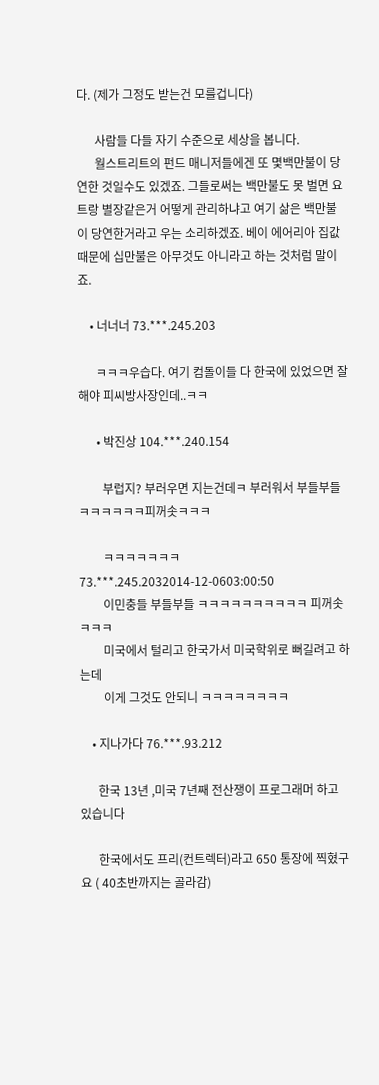다. (제가 그정도 받는건 모를겁니다)

      사람들 다들 자기 수준으로 세상을 봅니다.
      월스트리트의 펀드 매니저들에겐 또 몇백만불이 당연한 것일수도 있겠죠. 그들로써는 백만불도 못 벌면 요트랑 별장같은거 어떻게 관리하냐고 여기 삶은 백만불이 당연한거라고 우는 소리하겠죠. 베이 에어리아 집값때문에 십만불은 아무것도 아니라고 하는 것처럼 말이죠.

    • 너너너 73.***.245.203

      ㅋㅋㅋ우습다. 여기 컴돌이들 다 한국에 있었으면 잘해야 피씨방사장인데..ㅋㅋ

      • 박진상 104.***.240.154

        부럽지? 부러우면 지는건데ㅋ 부러워서 부들부들 ㅋㅋㅋㅋㅋㅋ피꺼솟ㅋㅋㅋ

        ㅋㅋㅋㅋㅋㅋㅋ 73.***.245.2032014-12-0603:00:50
        이민충들 부들부들 ㅋㅋㅋㅋㅋㅋㅋㅋㅋㅋ 피꺼솟 ㅋㅋㅋ
        미국에서 털리고 한국가서 미국학위로 뻐길려고 하는데
        이게 그것도 안되니 ㅋㅋㅋㅋㅋㅋㅋㅋ

    • 지나가다 76.***.93.212

      한국 13년 ,미국 7년째 전산쟁이 프로그래머 하고 있습니다

      한국에서도 프리(컨트렉터)라고 650 통장에 찍혔구요 ( 40초반까지는 골라감)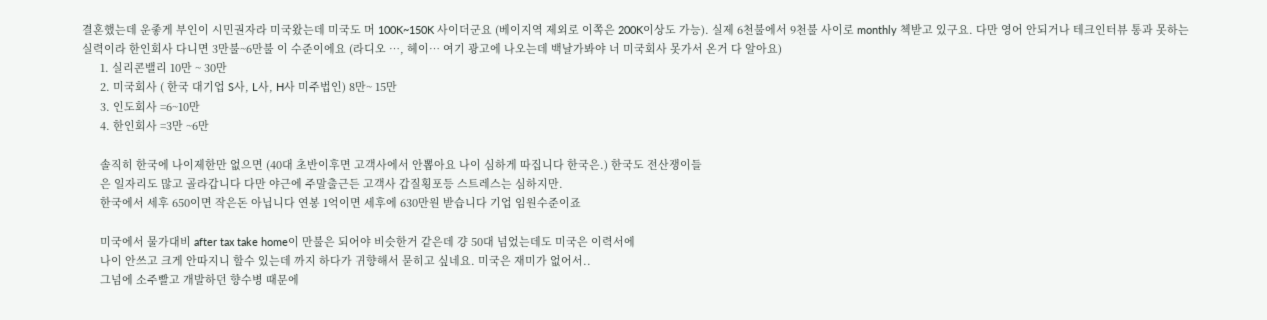결혼했는데 운좋게 부인이 시민권자라 미국왔는데 미국도 머 100K~150K 사이더군요 (베이지역 제외로 이쪽은 200K이상도 가능). 실제 6천불에서 9천불 사이로 monthly 첵받고 있구요. 다만 영어 안되거나 테크인터뷰 통과 못하는 실력이라 한인회사 다니면 3만불~6만불 이 수준이에요 (라디오 …, 헤이… 여기 광고에 나오는데 백날가봐야 너 미국회사 못가서 온거 다 알아요)
      1. 실리콘밸리 10만 ~ 30만
      2. 미국회사 ( 한국 대기업 S사, L사, H사 미주법인) 8만~ 15만
      3. 인도회사 =6~10만
      4. 한인회사 =3만 ~6만

      솔직히 한국에 나이제한만 없으면 (40대 초반이후면 고객사에서 안뽑아요 나이 심하게 따집니다 한국은.) 한국도 전산쟁이들
      은 일자리도 많고 골라갑니다 다만 야근에 주말출근든 고객사 갑질횡포등 스트레스는 심하지만.
      한국에서 세후 650이면 작은돈 아닙니다 연봉 1억이면 세후에 630만원 받습니다 기업 임원수준이죠

      미국에서 물가대비 after tax take home이 만불은 되어야 비슷한거 같은데 걍 50대 넘었는데도 미국은 이력서에
      나이 안쓰고 크게 안따지니 할수 있는데 까지 하다가 귀향해서 묻히고 싶네요. 미국은 재미가 없어서..
      그넘에 소주빨고 개발하던 향수병 때문에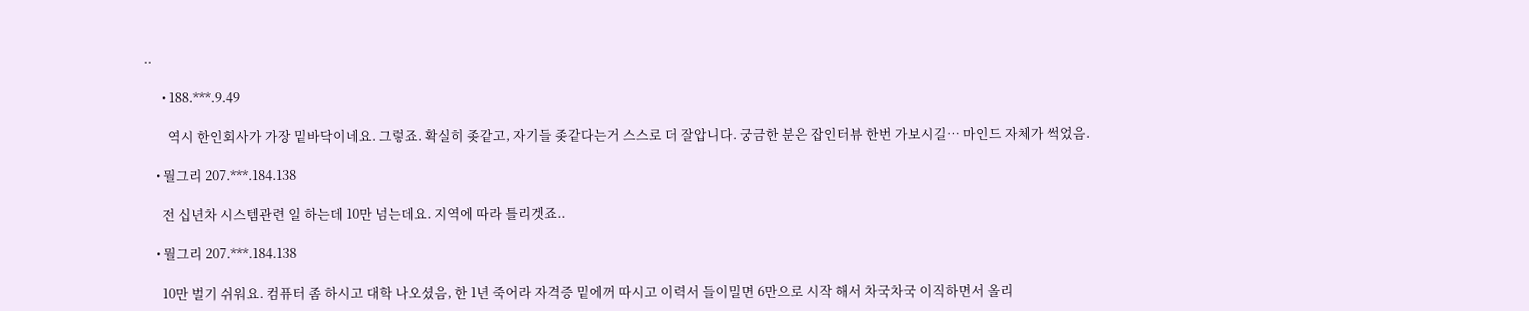..

      • 188.***.9.49

        역시 한인회사가 가장 밑바닥이네요. 그렇죠. 확실히 좆같고, 자기들 좆같다는거 스스로 더 잘압니다. 궁금한 분은 잡인터뷰 한번 가보시길… 마인드 자체가 썩었음.

    • 뭘그리 207.***.184.138

      전 십년차 시스템관련 일 하는데 10만 넘는데요. 지역에 따라 틀리겟죠..

    • 뭘그리 207.***.184.138

      10만 벌기 쉬워요. 컴퓨터 좀 하시고 대학 나오셨음, 한 1년 죽어라 자격증 밑에꺼 따시고 이력서 들이밀면 6만으로 시작 해서 차국차국 이직하면서 올리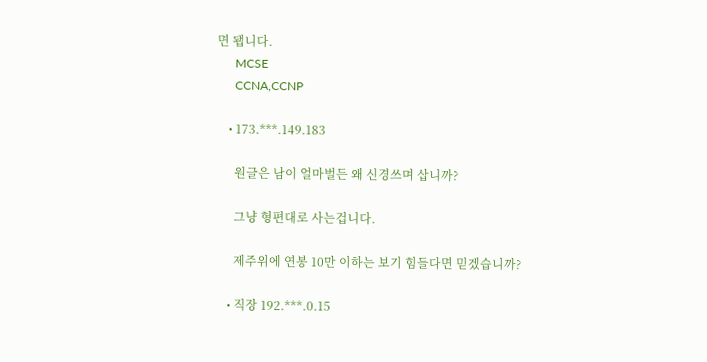면 됍니다.
      MCSE
      CCNA,CCNP

    • 173.***.149.183

      원글은 남이 얼마벌든 왜 신경쓰며 삽니까?

      그냥 형편대로 사는겁니다.

      제주위에 연봉 10만 이하는 보기 힘들다면 믿겠습니까?

    • 직장 192.***.0.15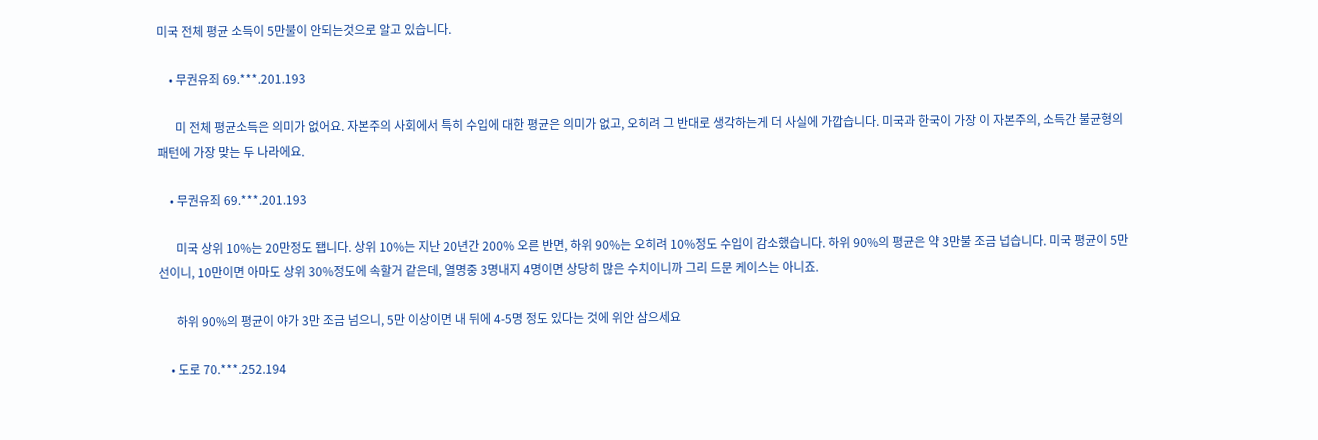미국 전체 평균 소득이 5만불이 안되는것으로 알고 있습니다.

    • 무권유죄 69.***.201.193

      미 전체 평균소득은 의미가 없어요. 자본주의 사회에서 특히 수입에 대한 평균은 의미가 없고, 오히려 그 반대로 생각하는게 더 사실에 가깝습니다. 미국과 한국이 가장 이 자본주의, 소득간 불균형의 패턴에 가장 맞는 두 나라에요.

    • 무권유죄 69.***.201.193

      미국 상위 10%는 20만정도 됍니다. 상위 10%는 지난 20년간 200% 오른 반면, 하위 90%는 오히려 10%정도 수입이 감소했습니다. 하위 90%의 평균은 약 3만불 조금 넙습니다. 미국 평균이 5만선이니, 10만이면 아마도 상위 30%정도에 속할거 같은데, 열명중 3명내지 4명이면 상당히 많은 수치이니까 그리 드문 케이스는 아니죠.

      하위 90%의 평균이 야가 3만 조금 넘으니, 5만 이상이면 내 뒤에 4-5명 정도 있다는 것에 위안 삼으세요

    • 도로 70.***.252.194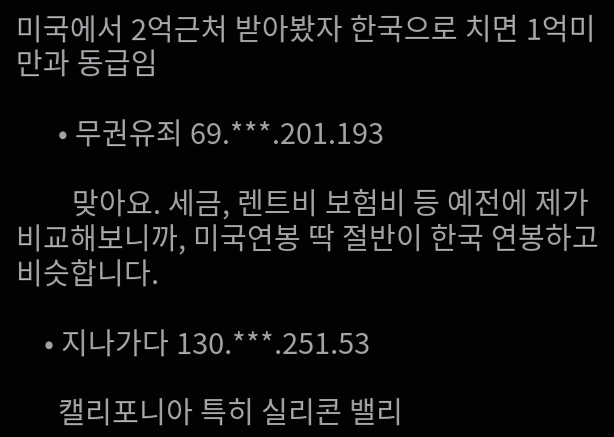미국에서 2억근처 받아봤자 한국으로 치면 1억미만과 동급임

      • 무권유죄 69.***.201.193

        맞아요. 세금, 렌트비 보험비 등 예전에 제가 비교해보니까, 미국연봉 딱 절반이 한국 연봉하고 비슷합니다.

    • 지나가다 130.***.251.53

      캘리포니아 특히 실리콘 밸리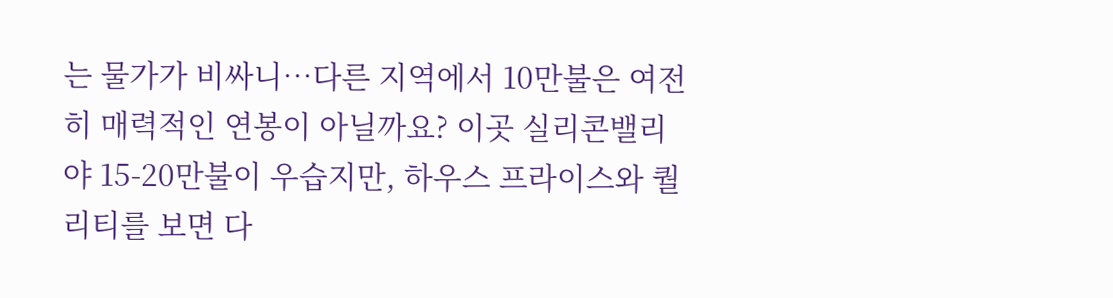는 물가가 비싸니…다른 지역에서 10만불은 여전히 매력적인 연봉이 아닐까요? 이곳 실리콘밸리야 15-20만불이 우습지만, 하우스 프라이스와 퀄리티를 보면 다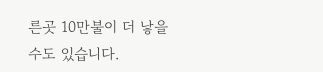른곳 10만불이 더 낳을 수도 있습니다.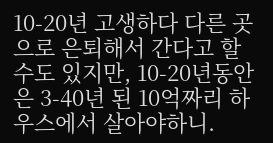10-20년 고생하다 다른 곳으로 은퇴해서 간다고 할 수도 있지만, 10-20년동안은 3-40년 된 10억짜리 하우스에서 살아야하니.